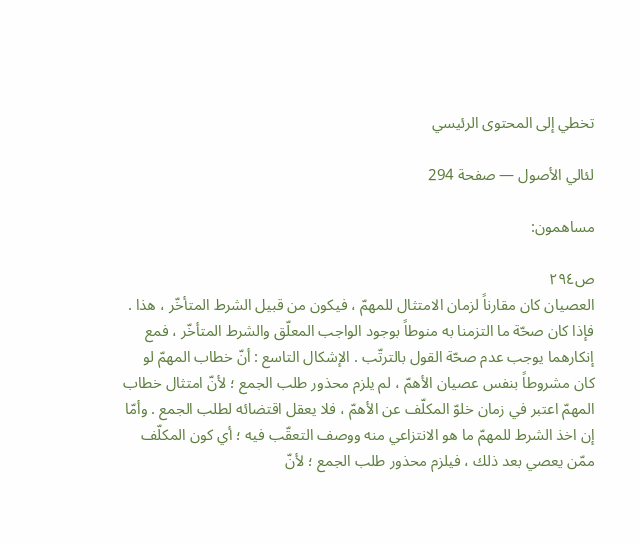تخطي إلى المحتوى الرئيسي

لئالي الأصول — صفحة 294

مساهمون:

ص٢٩٤
العصيان كان مقارناً لزمان الامتثال للمهمّ ، فيكون من قبيل الشرط المتأخّر ، هذا . فإذا كان صحّة ما التزمنا به منوطاً بوجود الواجب المعلّق والشرط المتأخّر ، فمع إنكارهما يوجب عدم صحّة القول بالترتّب . الإشكال التاسع : أنّ خطاب المهمّ لو كان مشروطاً بنفس عصيان الأهمّ ، لم يلزم محذور طلب الجمع ؛ لأنّ امتثال خطاب المهمّ اعتبر في زمان خلوّ المكلّف عن الأهمّ ، فلا يعقل اقتضائه لطلب الجمع . وأمّا إن اخذ الشرط للمهمّ ما هو الانتزاعي منه ووصف التعقّب فيه ؛ أي كون المكلّف ممّن يعصي بعد ذلك ، فيلزم محذور طلب الجمع ؛ لأنّ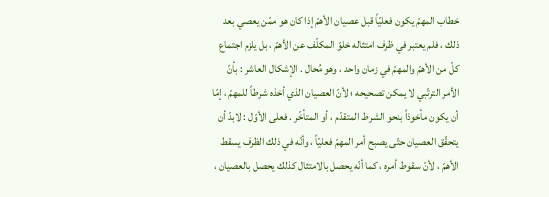خطاب المهمّ يكون فعليّاً قبل عصيان الأهمّ إذا كان هو ممّن يعصي بعد ذلك ، فلم يعتبر في ظرف امتثاله خلوّ المكلّف عن الأهمّ ، بل يلزم اجتماع كلّ من الأهمّ والمهمّ في زمان واحد ، وهو مُحال . الإشكال العاشر : بأنّ الأمر الترتّبي لا يمكن تصحيحه ؛ لأنّ العصيان الذي أخذه شرطاً للمهمّ ، إمّا أن يكون مأخوذاً بنحو الشرط المتقدّم ، أو المتأخّر . فعلى الأوّل : لابدّ أن يتحقّق العصيان حتّى يصبح أمر المهمّ فعليّاً ، وأنّه في ذلك الظرف يسقط الأهمّ ، لأنّ سقوط أمره ، كما أنّه يحصل بالامتثال كذلك يحصل بالعصيان ،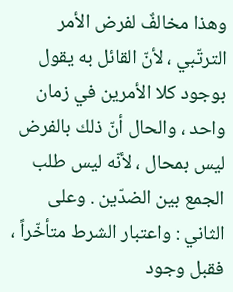وهذا مخالفٌ لفرض الأمر الترتّبي ، لأنّ القائل به يقول بوجود كلا الأمرين في زمان واحد ، والحال أنّ ذلك بالفرض ليس بمحال ، لأنّه ليس طلب الجمع بين الضدّين . وعلى الثاني : واعتبار الشرط متأخّراً ، فقبل وجود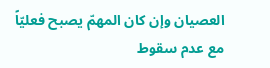العصيان وإن كان المهمّ يصبح فعليّاً مع عدم سقوط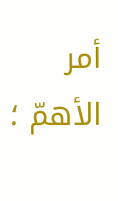أمر الأهمّ ؛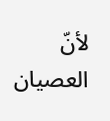لأنّ العصيان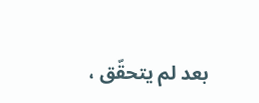بعد لم يتحقّق ،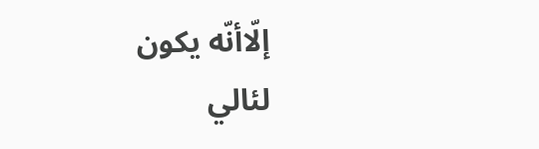إلّاأنّه يكون
لئالي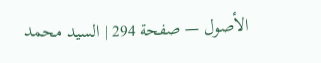الأصول — صفحة 294 | السيد محمد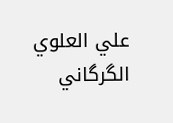علي العلوي الگرگاني